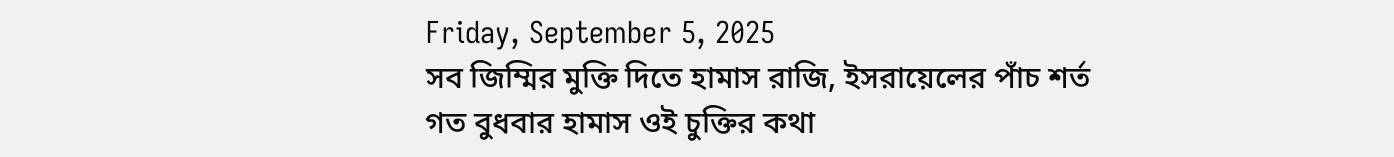Friday, September 5, 2025
সব জিম্মির মুক্তি দিতে হামাস রাজি, ইসরায়েলের পাঁচ শর্ত
গত বুধবার হামাস ওই চুক্তির কথা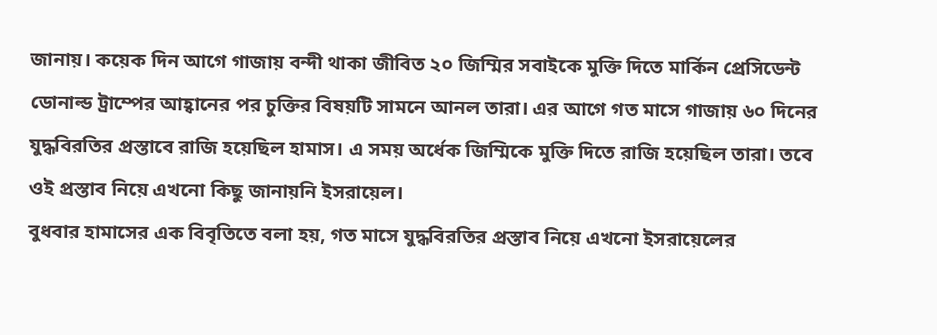জানায়। কয়েক দিন আগে গাজায় বন্দী থাকা জীবিত ২০ জিম্মির সবাইকে মুক্তি দিতে মার্কিন প্রেসিডেন্ট ডোনাল্ড ট্রাম্পের আহ্বানের পর চুক্তির বিষয়টি সামনে আনল তারা। এর আগে গত মাসে গাজায় ৬০ দিনের যুদ্ধবিরতির প্রস্তাবে রাজি হয়েছিল হামাস। এ সময় অর্ধেক জিম্মিকে মুক্তি দিতে রাজি হয়েছিল তারা। তবে ওই প্রস্তাব নিয়ে এখনো কিছু জানায়নি ইসরায়েল।
বুধবার হামাসের এক বিবৃতিতে বলা হয়, গত মাসে যুদ্ধবিরতির প্রস্তাব নিয়ে এখনো ইসরায়েলের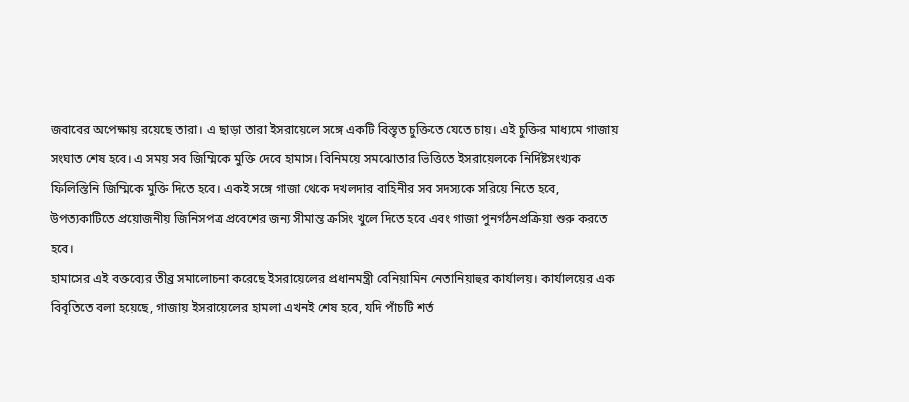জবাবের অপেক্ষায় রয়েছে তারা। এ ছাড়া তারা ইসরায়েলে সঙ্গে একটি বিস্তৃত চুক্তিতে যেতে চায়। এই চুক্তির মাধ্যমে গাজায় সংঘাত শেষ হবে। এ সময় সব জিম্মিকে মুক্তি দেবে হামাস। বিনিময়ে সমঝোতার ভিত্তিতে ইসরায়েলকে নির্দিষ্টসংখ্যক ফিলিস্তিনি জিম্মিকে মুক্তি দিতে হবে। একই সঙ্গে গাজা থেকে দখলদার বাহিনীর সব সদস্যকে সরিয়ে নিতে হবে, উপত্যকাটিতে প্রয়োজনীয় জিনিসপত্র প্রবেশের জন্য সীমান্ত ক্রসিং খুলে দিতে হবে এবং গাজা পুনর্গঠনপ্রক্রিয়া শুরু করতে হবে।
হামাসের এই বক্তব্যের তীব্র সমালোচনা করেছে ইসরায়েলের প্রধানমন্ত্রী বেনিয়ামিন নেতানিয়াহুর কার্যালয়। কার্যালয়ের এক বিবৃতিতে বলা হয়েছে, গাজায় ইসরায়েলের হামলা এখনই শেষ হবে, যদি পাঁচটি শর্ত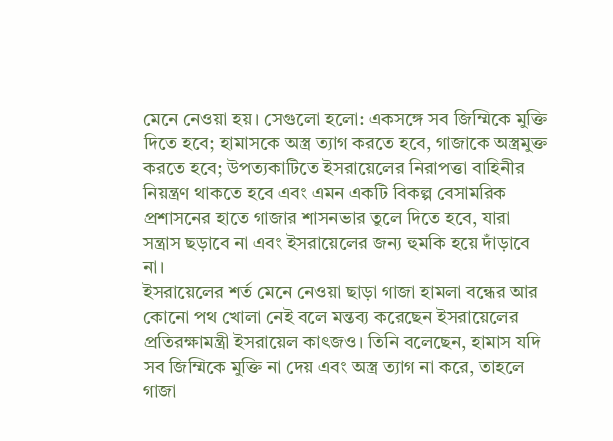মেনে নেওয়া হয়। সেগুলো হলো: একসঙ্গে সব জিম্মিকে মুক্তি দিতে হবে; হামাসকে অস্ত্র ত্যাগ করতে হবে, গাজাকে অস্ত্রমুক্ত করতে হবে; উপত্যকাটিতে ইসরায়েলের নিরাপত্তা বাহিনীর নিয়ন্ত্রণ থাকতে হবে এবং এমন একটি বিকল্প বেসামরিক প্রশাসনের হাতে গাজার শাসনভার তুলে দিতে হবে, যারা সন্ত্রাস ছড়াবে না এবং ইসরায়েলের জন্য হুমকি হয়ে দাঁড়াবে না।
ইসরায়েলের শর্ত মেনে নেওয়া ছাড়া গাজা হামলা বন্ধের আর কোনো পথ খোলা নেই বলে মন্তব্য করেছেন ইসরায়েলের প্রতিরক্ষামন্ত্রী ইসরায়েল কাৎজও। তিনি বলেছেন, হামাস যদি সব জিম্মিকে মুক্তি না দেয় এবং অস্ত্র ত্যাগ না করে, তাহলে গাজা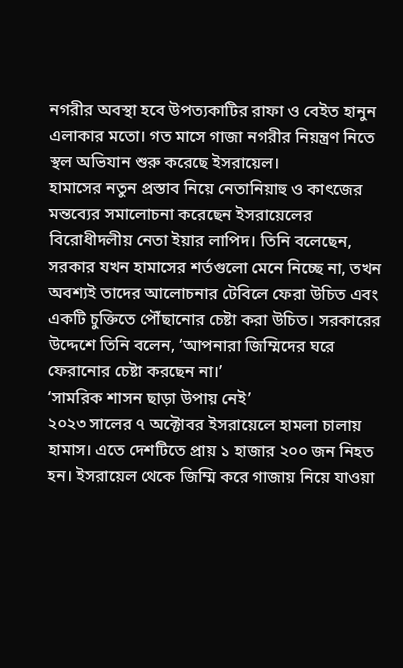নগরীর অবস্থা হবে উপত্যকাটির রাফা ও বেইত হানুন এলাকার মতো। গত মাসে গাজা নগরীর নিয়ন্ত্রণ নিতে স্থল অভিযান শুরু করেছে ইসরায়েল।
হামাসের নতুন প্রস্তাব নিয়ে নেতানিয়াহু ও কাৎজের মন্তব্যের সমালোচনা করেছেন ইসরায়েলের বিরোধীদলীয় নেতা ইয়ার লাপিদ। তিনি বলেছেন, সরকার যখন হামাসের শর্তগুলো মেনে নিচ্ছে না, তখন অবশ্যই তাদের আলোচনার টেবিলে ফেরা উচিত এবং একটি চুক্তিতে পৌঁছানোর চেষ্টা করা উচিত। সরকারের উদ্দেশে তিনি বলেন, ‘আপনারা জিম্মিদের ঘরে ফেরানোর চেষ্টা করছেন না।’
‘সামরিক শাসন ছাড়া উপায় নেই’
২০২৩ সালের ৭ অক্টোবর ইসরায়েলে হামলা চালায় হামাস। এতে দেশটিতে প্রায় ১ হাজার ২০০ জন নিহত হন। ইসরায়েল থেকে জিম্মি করে গাজায় নিয়ে যাওয়া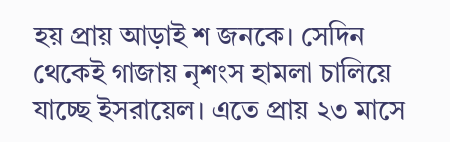হয় প্রায় আড়াই শ জনকে। সেদিন থেকেই গাজায় নৃশংস হামলা চালিয়ে যাচ্ছে ইসরায়েল। এতে প্রায় ২৩ মাসে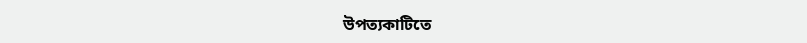উপত্যকাটিতে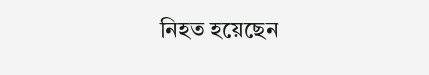নিহত হয়েছেন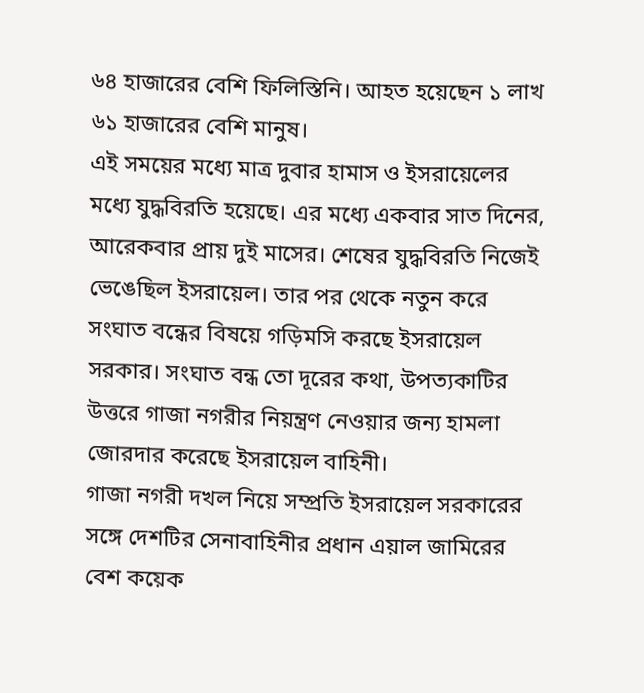৬৪ হাজারের বেশি ফিলিস্তিনি। আহত হয়েছেন ১ লাখ ৬১ হাজারের বেশি মানুষ।
এই সময়ের মধ্যে মাত্র দুবার হামাস ও ইসরায়েলের মধ্যে যুদ্ধবিরতি হয়েছে। এর মধ্যে একবার সাত দিনের, আরেকবার প্রায় দুই মাসের। শেষের যুদ্ধবিরতি নিজেই ভেঙেছিল ইসরায়েল। তার পর থেকে নতুন করে সংঘাত বন্ধের বিষয়ে গড়িমসি করছে ইসরায়েল সরকার। সংঘাত বন্ধ তো দূরের কথা, উপত্যকাটির উত্তরে গাজা নগরীর নিয়ন্ত্রণ নেওয়ার জন্য হামলা জোরদার করেছে ইসরায়েল বাহিনী।
গাজা নগরী দখল নিয়ে সম্প্রতি ইসরায়েল সরকারের সঙ্গে দেশটির সেনাবাহিনীর প্রধান এয়াল জামিরের বেশ কয়েক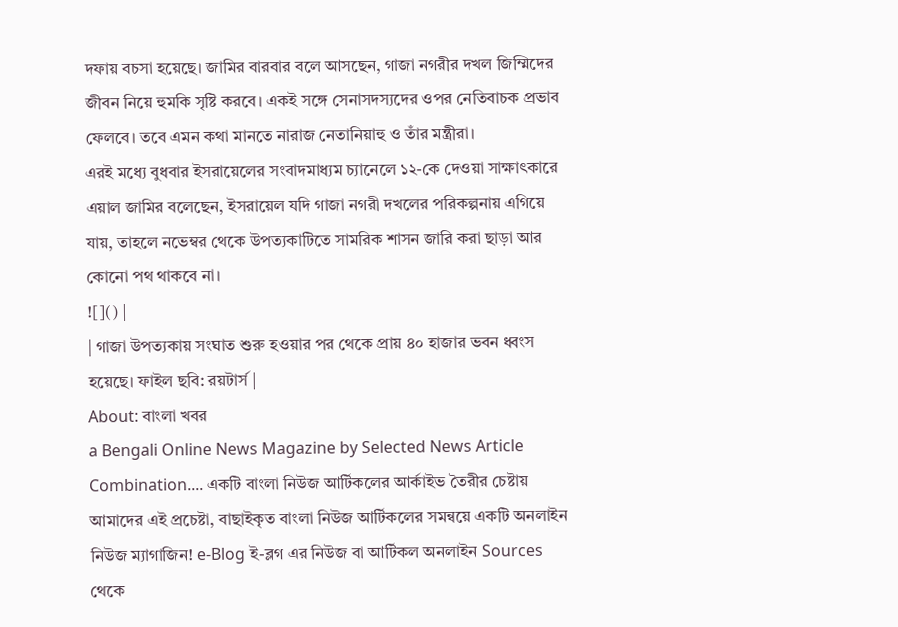দফায় বচসা হয়েছে। জামির বারবার বলে আসছেন, গাজা নগরীর দখল জিম্মিদের জীবন নিয়ে হুমকি সৃষ্টি করবে। একই সঙ্গে সেনাসদস্যদের ওপর নেতিবাচক প্রভাব ফেলবে। তবে এমন কথা মানতে নারাজ নেতানিয়াহু ও তাঁর মন্ত্রীরা।
এরই মধ্যে বুধবার ইসরায়েলের সংবাদমাধ্যম চ্যানেলে ১২-কে দেওয়া সাক্ষাৎকারে এয়াল জামির বলেছেন, ইসরায়েল যদি গাজা নগরী দখলের পরিকল্পনায় এগিয়ে যায়, তাহলে নভেম্বর থেকে উপত্যকাটিতে সামরিক শাসন জারি করা ছাড়া আর কোনো পথ থাকবে না।
![]() |
| গাজা উপত্যকায় সংঘাত শুরু হওয়ার পর থেকে প্রায় ৪০ হাজার ভবন ধ্বংস হয়েছে। ফাইল ছবি: রয়টার্স |
About: বাংলা খবর
a Bengali Online News Magazine by Selected News Article Combination.... একটি বাংলা নিউজ আর্টিকলের আর্কাইভ তৈরীর চেষ্টায় আমাদের এই প্রচেষ্টা, বাছাইকৃত বাংলা নিউজ আর্টিকলের সমন্বয়ে একটি অনলাইন নিউজ ম্যাগাজিন! e-Blog ই-ব্লগ এর নিউজ বা আর্টিকল অনলাইন Sources থেকে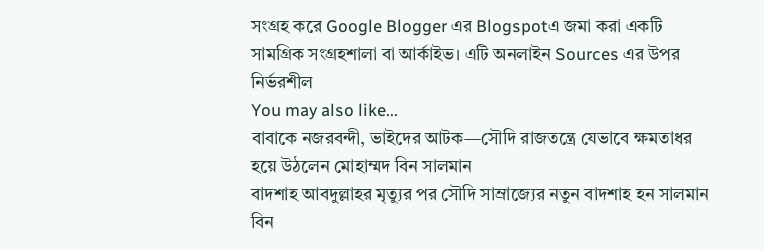সংগ্রহ করে Google Blogger এর Blogspotএ জমা করা একটি সামগ্রিক সংগ্রহশালা বা আর্কাইভ। এটি অনলাইন Sources এর উপর নির্ভরশীল
You may also like...
বাবাকে নজরবন্দী, ভাইদের আটক—সৌদি রাজতন্ত্রে যেভাবে ক্ষমতাধর হয়ে উঠলেন মোহাম্মদ বিন সালমান
বাদশাহ আবদুল্লাহর মৃত্যুর পর সৌদি সাম্রাজ্যের নতুন বাদশাহ হন সালমান বিন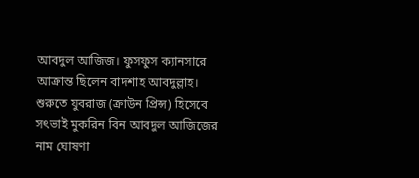আবদুল আজিজ। ফুসফুস ক্যানসারে আক্রান্ত ছিলেন বাদশাহ আবদুল্লাহ।
শুরুতে যুবরাজ (ক্রাউন প্রিন্স) হিসেবে সৎভাই মুকরিন বিন আবদুল আজিজের নাম ঘোষণা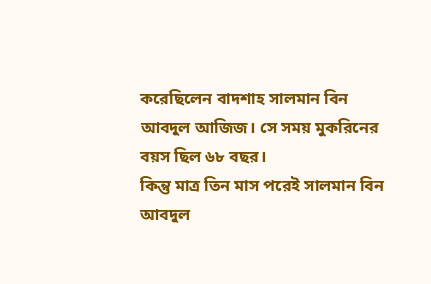করেছিলেন বাদশাহ সালমান বিন আবদুল আজিজ। সে সময় মুকরিনের বয়স ছিল ৬৮ বছর।
কিন্তু মাত্র তিন মাস পরেই সালমান বিন আবদুল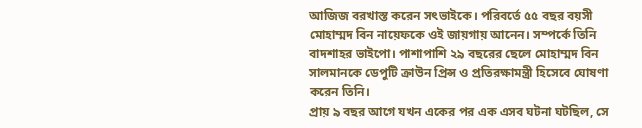আজিজ বরখাস্ত করেন সৎভাইকে। পরিবর্তে ৫৫ বছর বয়সী মোহাম্মদ বিন নায়েফকে ওই জায়গায় আনেন। সম্পর্কে তিনি বাদশাহর ভাইপো। পাশাপাশি ২৯ বছরের ছেলে মোহাম্মদ বিন সালমানকে ডেপুটি ক্রাউন প্রিন্স ও প্রতিরক্ষামন্ত্রী হিসেবে ঘোষণা করেন তিনি।
প্রায় ৯ বছর আগে যখন একের পর এক এসব ঘটনা ঘটছিল, সে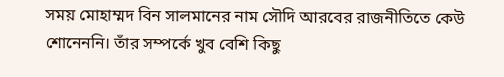সময় মোহাম্মদ বিন সালমানের নাম সৌদি আরবের রাজনীতিতে কেউ শোনেননি। তাঁর সম্পর্কে খুব বেশি কিছু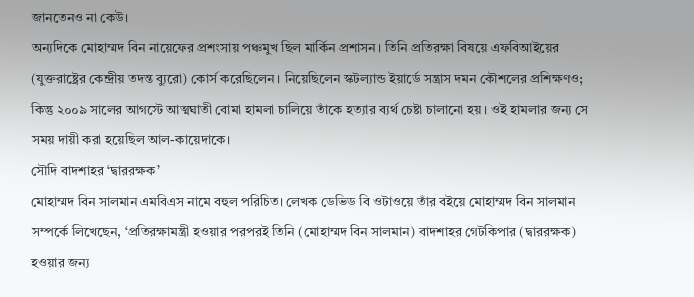জানতেনও না কেউ।
অন্যদিকে মোহাম্মদ বিন নায়েফের প্রশংসায় পঞ্চমুখ ছিল মার্কিন প্রশাসন। তিনি প্রতিরক্ষা বিষয়ে এফবিআইয়ের (যুক্তরাষ্ট্রের কেন্দ্রীয় তদন্ত ব্যুরো) কোর্স করেছিলেন। নিয়েছিলেন স্কটল্যান্ড ইয়ার্ডে সন্ত্রাস দমন কৌশলের প্রশিক্ষণও; কিন্তু ২০০৯ সালের আগস্টে আত্মঘাতী বোমা হামলা চালিয়ে তাঁকে হত্যার ব্যর্থ চেষ্টা চালানো হয়। ওই হামলার জন্য সে সময় দায়ী করা হয়েছিল আল-কায়েদাকে।
সৌদি বাদশাহর ‘দ্বাররক্ষক’
মোহাম্মদ বিন সালমান এমবিএস নামে বহুল পরিচিত। লেখক ডেভিড বি ওটাওয়ে তাঁর বইয়ে মোহাম্মদ বিন সালমান সম্পর্কে লিখেছেন, ‘প্রতিরক্ষামন্ত্রী হওয়ার পরপরই তিনি (মোহাম্মদ বিন সালমান) বাদশাহর গেটকিপার (দ্বাররক্ষক) হওয়ার জন্য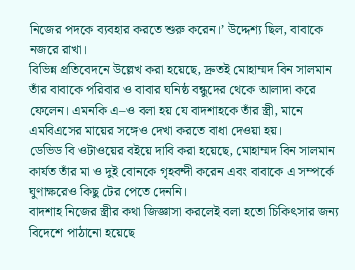নিজের পদকে ব্যবহার করতে শুরু করেন।’ উদ্দেশ্য ছিল, বাবাকে নজরে রাখা।
বিভিন্ন প্রতিবেদনে উল্লেখ করা হয়েছে, দ্রুতই মোহাম্মদ বিন সালমান তাঁর বাবাকে পরিবার ও বাবার ঘনিষ্ঠ বন্ধুদের থেকে আলাদা করে ফেলেন। এমনকি এ–ও বলা হয় যে বাদশাহকে তাঁর স্ত্রী, মানে এমবিএসের মায়ের সঙ্গেও দেখা করতে বাধা দেওয়া হয়।
ডেভিড বি ওটাওয়ের বইয়ে দাবি করা হয়েছে, মোহাম্মদ বিন সালমান কার্যত তাঁর মা ও দুই বোনকে গৃহবন্দী করেন এবং বাবাকে এ সম্পর্কে ঘুণাক্ষরেও কিছু টের পেতে দেননি।
বাদশাহ নিজের স্ত্রীর কথা জিজ্ঞাসা করলেই বলা হতো চিকিৎসার জন্য বিদেশে পাঠানো হয়েছে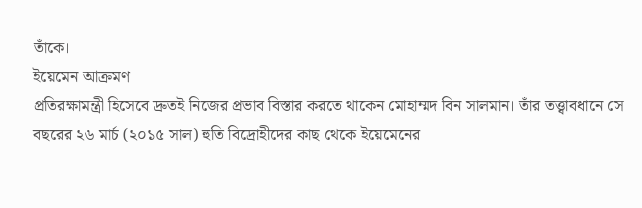তাঁকে।
ইয়েমেন আক্রমণ
প্রতিরক্ষামন্ত্রী হিসেবে দ্রুতই নিজের প্রভাব বিস্তার করতে থাকেন মোহাম্মদ বিন সালমান। তাঁর তত্ত্বাবধানে সে বছরের ২৬ মার্চ (২০১৫ সাল) হুতি বিদ্রোহীদের কাছ থেকে ইয়েমেনের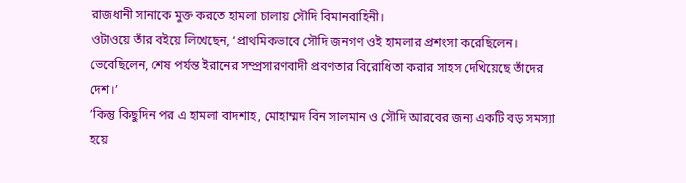রাজধানী সানাকে মুক্ত করতে হামলা চালায় সৌদি বিমানবাহিনী।
ওটাওয়ে তাঁর বইয়ে লিখেছেন, ‘প্রাথমিকভাবে সৌদি জনগণ ওই হামলার প্রশংসা করেছিলেন। ভেবেছিলেন, শেষ পর্যন্ত ইরানের সম্প্রসারণবাদী প্রবণতার বিরোধিতা করার সাহস দেখিয়েছে তাঁদের দেশ।’
’কিন্তু কিছুদিন পর এ হামলা বাদশাহ, মোহাম্মদ বিন সালমান ও সৌদি আরবের জন্য একটি বড় সমস্যা হয়ে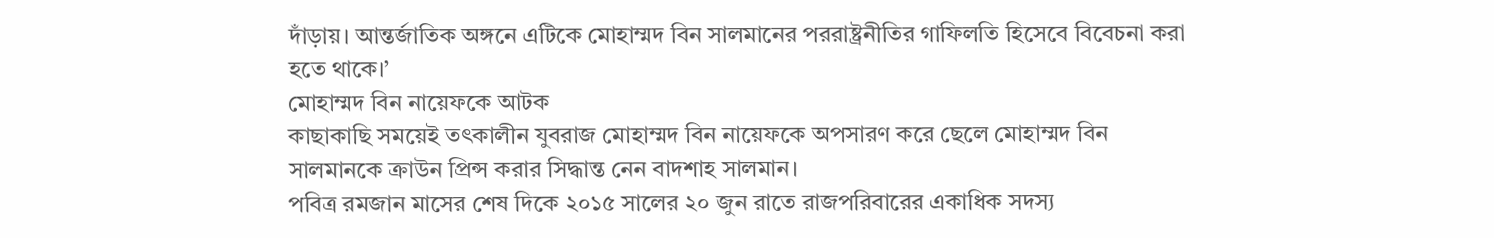দাঁড়ায়। আন্তর্জাতিক অঙ্গনে এটিকে মোহাম্মদ বিন সালমানের পররাষ্ট্রনীতির গাফিলতি হিসেবে বিবেচনা করা হতে থাকে।’
মোহাম্মদ বিন নায়েফকে আটক
কাছাকাছি সময়েই তৎকালীন যুবরাজ মোহাম্মদ বিন নায়েফকে অপসারণ করে ছেলে মোহাম্মদ বিন সালমানকে ক্রাউন প্রিন্স করার সিদ্ধান্ত নেন বাদশাহ সালমান।
পবিত্র রমজান মাসের শেষ দিকে ২০১৫ সালের ২০ জুন রাতে রাজপরিবারের একাধিক সদস্য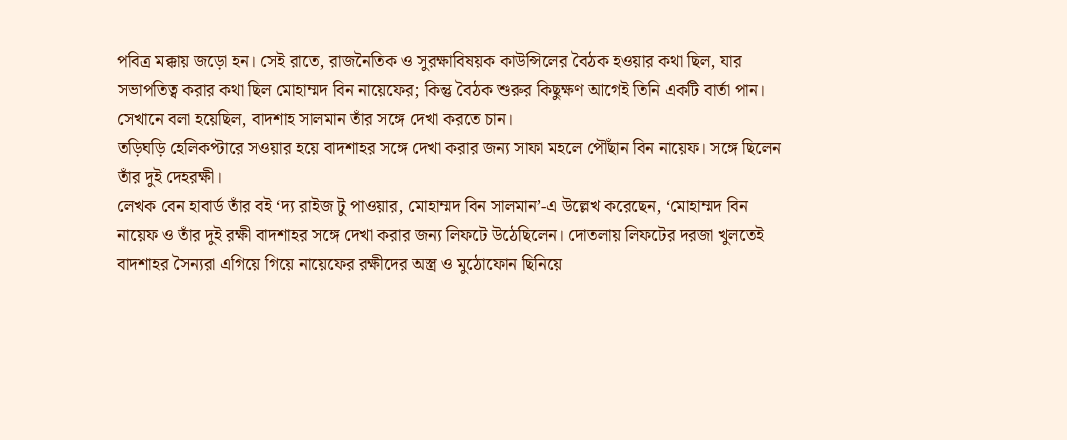পবিত্র মক্কায় জড়ো হন। সেই রাতে, রাজনৈতিক ও সুরক্ষাবিষয়ক কাউন্সিলের বৈঠক হওয়ার কথা ছিল, যার সভাপতিত্ব করার কথা ছিল মোহাম্মদ বিন নায়েফের; কিন্তু বৈঠক শুরুর কিছুক্ষণ আগেই তিনি একটি বার্তা পান। সেখানে বলা হয়েছিল, বাদশাহ সালমান তাঁর সঙ্গে দেখা করতে চান।
তড়িঘড়ি হেলিকপ্টারে সওয়ার হয়ে বাদশাহর সঙ্গে দেখা করার জন্য সাফা মহলে পৌঁছান বিন নায়েফ। সঙ্গে ছিলেন তাঁর দুই দেহরক্ষী।
লেখক বেন হাবার্ড তাঁর বই ‘দ্য রাইজ টু পাওয়ার, মোহাম্মদ বিন সালমান’-এ উল্লেখ করেছেন, ‘মোহাম্মদ বিন নায়েফ ও তাঁর দুই রক্ষী বাদশাহর সঙ্গে দেখা করার জন্য লিফটে উঠেছিলেন। দোতলায় লিফটের দরজা খুলতেই বাদশাহর সৈন্যরা এগিয়ে গিয়ে নায়েফের রক্ষীদের অস্ত্র ও মুঠোফোন ছিনিয়ে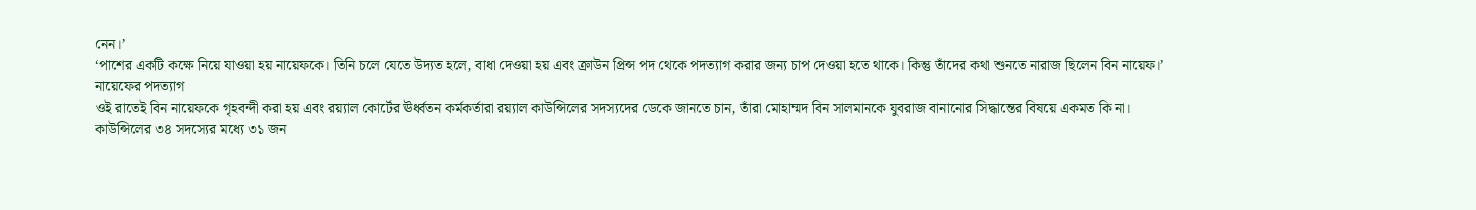নেন।’
‘পাশের একটি কক্ষে নিয়ে যাওয়া হয় নায়েফকে। তিনি চলে যেতে উদ্যত হলে, বাধা দেওয়া হয় এবং ক্রাউন প্রিন্স পদ থেকে পদত্যাগ করার জন্য চাপ দেওয়া হতে থাকে। কিন্তু তাঁদের কথা শুনতে নারাজ ছিলেন বিন নায়েফ।’
নায়েফের পদত্যাগ
ওই রাতেই বিন নায়েফকে গৃহবন্দী করা হয় এবং রয়্যাল কোর্টের ঊর্ধ্বতন কর্মকর্তারা রয়্যাল কাউন্সিলের সদস্যদের ডেকে জানতে চান, তাঁরা মোহাম্মদ বিন সালমানকে যুবরাজ বানানোর সিদ্ধান্তের বিষয়ে একমত কি না।
কাউন্সিলের ৩৪ সদস্যের মধ্যে ৩১ জন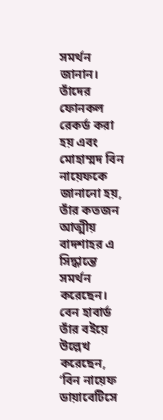সমর্থন জানান। তাঁদের ফোনকল রেকর্ড করা হয় এবং মোহাম্মদ বিন নায়েফকে জানানো হয়, তাঁর কতজন আত্মীয় বাদশাহর এ সিদ্ধান্তে সমর্থন করেছেন।
বেন হাবার্ড তাঁর বইয়ে উল্লেখ করেছেন, ‘বিন নায়েফ ডায়াবেটিসে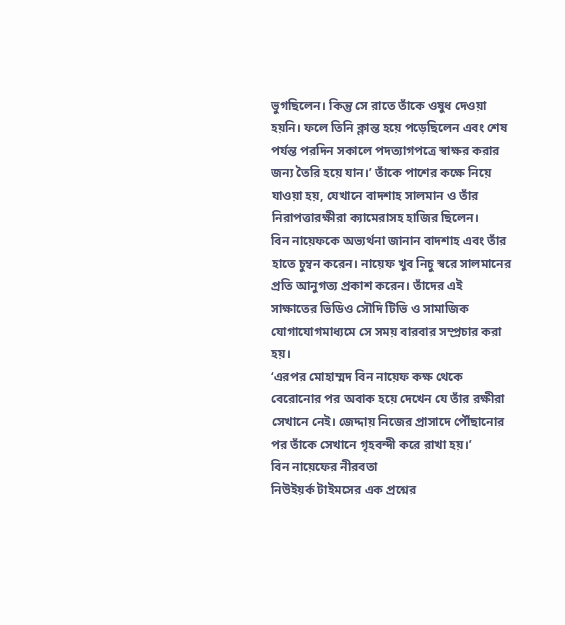ভুগছিলেন। কিন্তু সে রাতে তাঁকে ওষুধ দেওয়া হয়নি। ফলে তিনি ক্লান্ত হয়ে পড়েছিলেন এবং শেষ পর্যন্ত পরদিন সকালে পদত্যাগপত্রে স্বাক্ষর করার জন্য তৈরি হয়ে যান।’ তাঁকে পাশের কক্ষে নিয়ে যাওয়া হয়, যেখানে বাদশাহ সালমান ও তাঁর নিরাপত্তারক্ষীরা ক্যামেরাসহ হাজির ছিলেন।
বিন নায়েফকে অভ্যর্থনা জানান বাদশাহ এবং তাঁর হাতে চুম্বন করেন। নায়েফ খুব নিচু স্বরে সালমানের প্রতি আনুগত্য প্রকাশ করেন। তাঁদের এই সাক্ষাতের ভিডিও সৌদি টিভি ও সামাজিক যোগাযোগমাধ্যমে সে সময় বারবার সম্প্রচার করা হয়।
‘এরপর মোহাম্মদ বিন নায়েফ কক্ষ থেকে বেরোনোর পর অবাক হয়ে দেখেন যে তাঁর রক্ষীরা সেখানে নেই। জেদ্দায় নিজের প্রাসাদে পৌঁছানোর পর তাঁকে সেখানে গৃহবন্দী করে রাখা হয়।’
বিন নায়েফের নীরবতা
নিউইয়র্ক টাইমসের এক প্রশ্নের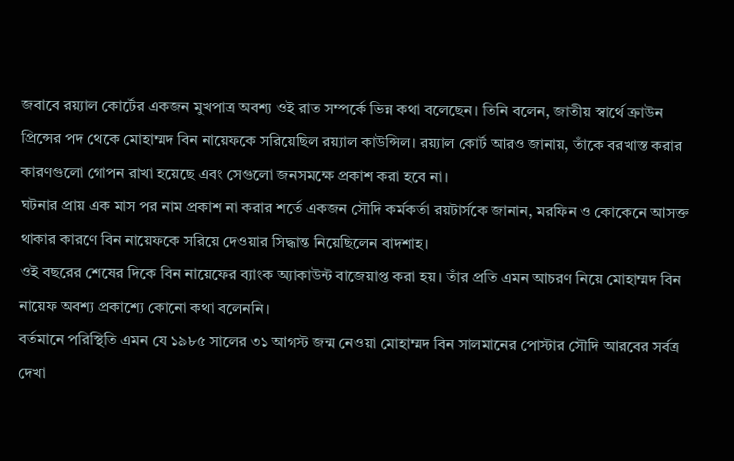জবাবে রয়্যাল কোর্টের একজন মুখপাত্র অবশ্য ওই রাত সম্পর্কে ভিন্ন কথা বলেছেন। তিনি বলেন, জাতীয় স্বার্থে ক্রাউন প্রিন্সের পদ থেকে মোহাম্মদ বিন নায়েফকে সরিয়েছিল রয়্যাল কাউন্সিল। রয়্যাল কোর্ট আরও জানায়, তাঁকে বরখাস্ত করার কারণগুলো গোপন রাখা হয়েছে এবং সেগুলো জনসমক্ষে প্রকাশ করা হবে না।
ঘটনার প্রায় এক মাস পর নাম প্রকাশ না করার শর্তে একজন সৌদি কর্মকর্তা রয়টার্সকে জানান, মরফিন ও কোকেনে আসক্ত থাকার কারণে বিন নায়েফকে সরিয়ে দেওয়ার সিদ্ধান্ত নিয়েছিলেন বাদশাহ।
ওই বছরের শেষের দিকে বিন নায়েফের ব্যাংক অ্যাকাউন্ট বাজেয়াপ্ত করা হয়। তাঁর প্রতি এমন আচরণ নিয়ে মোহাম্মদ বিন নায়েফ অবশ্য প্রকাশ্যে কোনো কথা বলেননি।
বর্তমানে পরিস্থিতি এমন যে ১৯৮৫ সালের ৩১ আগস্ট জন্ম নেওয়া মোহাম্মদ বিন সালমানের পোস্টার সৌদি আরবের সর্বত্র দেখা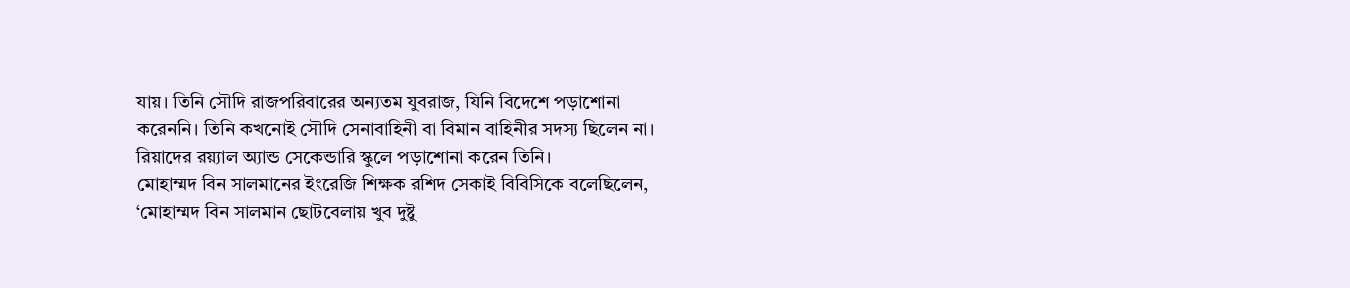যায়। তিনি সৌদি রাজপরিবারের অন্যতম যুবরাজ, যিনি বিদেশে পড়াশোনা করেননি। তিনি কখনোই সৌদি সেনাবাহিনী বা বিমান বাহিনীর সদস্য ছিলেন না। রিয়াদের রয়্যাল অ্যান্ড সেকেন্ডারি স্কুলে পড়াশোনা করেন তিনি।
মোহাম্মদ বিন সালমানের ইংরেজি শিক্ষক রশিদ সেকাই বিবিসিকে বলেছিলেন, ‘মোহাম্মদ বিন সালমান ছোটবেলায় খুব দুষ্টু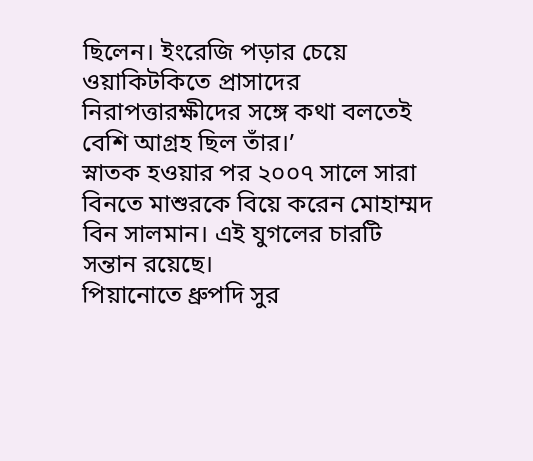ছিলেন। ইংরেজি পড়ার চেয়ে ওয়াকিটকিতে প্রাসাদের নিরাপত্তারক্ষীদের সঙ্গে কথা বলতেই বেশি আগ্রহ ছিল তাঁর।’
স্নাতক হওয়ার পর ২০০৭ সালে সারা বিনতে মাশুরকে বিয়ে করেন মোহাম্মদ বিন সালমান। এই যুগলের চারটি সন্তান রয়েছে।
পিয়ানোতে ধ্রুপদি সুর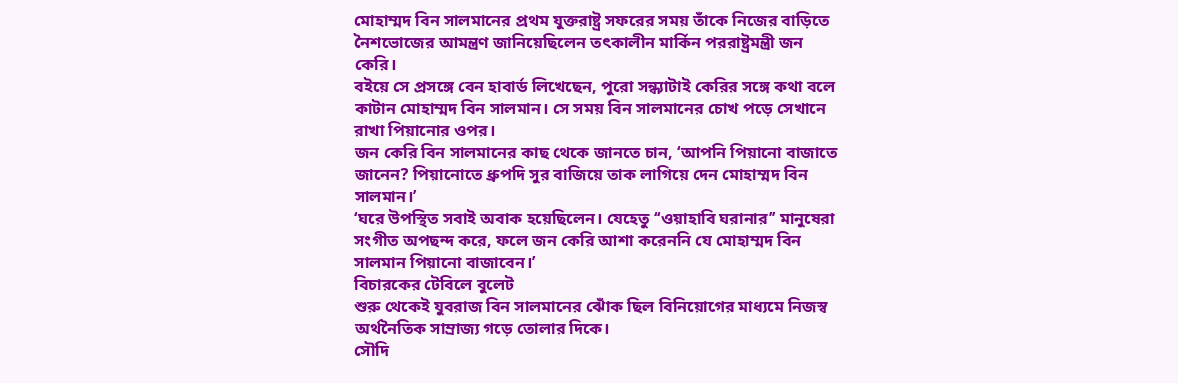মোহাম্মদ বিন সালমানের প্রথম যুক্তরাষ্ট্র সফরের সময় তাঁকে নিজের বাড়িতে নৈশভোজের আমন্ত্রণ জানিয়েছিলেন তৎকালীন মার্কিন পররাষ্ট্রমন্ত্রী জন কেরি।
বইয়ে সে প্রসঙ্গে বেন হাবার্ড লিখেছেন, পুরো সন্ধ্যাটাই কেরির সঙ্গে কথা বলে কাটান মোহাম্মদ বিন সালমান। সে সময় বিন সালমানের চোখ পড়ে সেখানে রাখা পিয়ানোর ওপর।
জন কেরি বিন সালমানের কাছ থেকে জানতে চান, ‘আপনি পিয়ানো বাজাতে জানেন? পিয়ানোতে ধ্রুপদি সুর বাজিয়ে তাক লাগিয়ে দেন মোহাম্মদ বিন সালমান।’
‘ঘরে উপস্থিত সবাই অবাক হয়েছিলেন। যেহেতু ‘‘ওয়াহাবি ঘরানার’’ মানুষেরা সংগীত অপছন্দ করে, ফলে জন কেরি আশা করেননি যে মোহাম্মদ বিন সালমান পিয়ানো বাজাবেন।’
বিচারকের টেবিলে বুলেট
শুরু থেকেই যুবরাজ বিন সালমানের ঝোঁক ছিল বিনিয়োগের মাধ্যমে নিজস্ব অর্থনৈতিক সাম্রাজ্য গড়ে তোলার দিকে।
সৌদি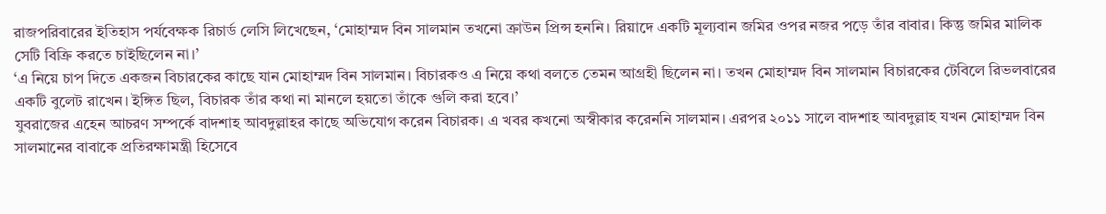রাজপরিবারের ইতিহাস পর্যবেক্ষক রিচার্ড লেসি লিখেছেন, ‘মোহাম্মদ বিন সালমান তখনো ক্রাউন প্রিন্স হননি। রিয়াদে একটি মূল্যবান জমির ওপর নজর পড়ে তাঁর বাবার। কিন্তু জমির মালিক সেটি বিক্রি করতে চাইছিলেন না।’
‘এ নিয়ে চাপ দিতে একজন বিচারকের কাছে যান মোহাম্মদ বিন সালমান। বিচারকও এ নিয়ে কথা বলতে তেমন আগ্রহী ছিলেন না। তখন মোহাম্মদ বিন সালমান বিচারকের টেবিলে রিভলবারের একটি বুলেট রাখেন। ইঙ্গিত ছিল, বিচারক তাঁর কথা না মানলে হয়তো তাঁকে গুলি করা হবে।’
যুবরাজের এহেন আচরণ সম্পর্কে বাদশাহ আবদুল্লাহর কাছে অভিযোগ করেন বিচারক। এ খবর কখনো অস্বীকার করেননি সালমান। এরপর ২০১১ সালে বাদশাহ আবদুল্লাহ যখন মোহাম্মদ বিন সালমানের বাবাকে প্রতিরক্ষামন্ত্রী হিসেবে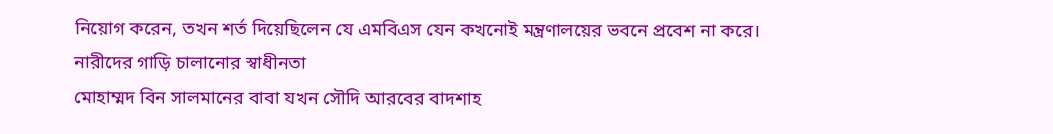নিয়োগ করেন, তখন শর্ত দিয়েছিলেন যে এমবিএস যেন কখনোই মন্ত্রণালয়ের ভবনে প্রবেশ না করে।
নারীদের গাড়ি চালানোর স্বাধীনতা
মোহাম্মদ বিন সালমানের বাবা যখন সৌদি আরবের বাদশাহ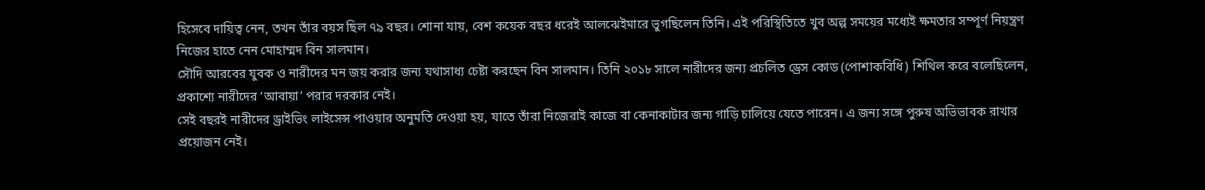হিসেবে দায়িত্ব নেন, তখন তাঁর বয়স ছিল ৭৯ বছর। শোনা যায়, বেশ কয়েক বছর ধরেই আলঝেইমারে ভুগছিলেন তিনি। এই পরিস্থিতিতে খুব অল্প সময়ের মধ্যেই ক্ষমতার সম্পূর্ণ নিয়ন্ত্রণ নিজের হাতে নেন মোহাম্মদ বিন সালমান।
সৌদি আরবের যুবক ও নারীদের মন জয় করার জন্য যথাসাধ্য চেষ্টা করছেন বিন সালমান। তিনি ২০১৮ সালে নারীদের জন্য প্রচলিত ড্রেস কোড (পোশাকবিধি) শিথিল করে বলেছিলেন, প্রকাশ্যে নারীদের ‘আবায়া’ পরার দরকার নেই।
সেই বছরই নারীদের ড্রাইভিং লাইসেন্স পাওয়ার অনুমতি দেওয়া হয়, যাতে তাঁরা নিজেরাই কাজে বা কেনাকাটার জন্য গাড়ি চালিয়ে যেতে পারেন। এ জন্য সঙ্গে পুরুষ অভিভাবক রাখার প্রয়োজন নেই।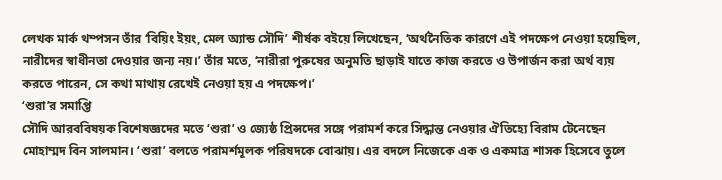লেখক মার্ক থম্পসন তাঁর ‘বিয়িং ইয়ং, মেল অ্যান্ড সৌদি’ শীর্ষক বইয়ে লিখেছেন, ‘অর্থনৈতিক কারণে এই পদক্ষেপ নেওয়া হয়েছিল, নারীদের স্বাধীনতা দেওয়ার জন্য নয়।’ তাঁর মতে, ‘নারীরা পুরুষের অনুমতি ছাড়াই যাতে কাজ করতে ও উপার্জন করা অর্থ ব্যয় করতে পারেন, সে কথা মাথায় রেখেই নেওয়া হয় এ পদক্ষেপ।’
‘শুরা’র সমাপ্তি
সৌদি আরববিষয়ক বিশেষজ্ঞদের মতে ‘শুরা’ ও জ্যেষ্ঠ প্রিন্সদের সঙ্গে পরামর্শ করে সিদ্ধান্ত নেওয়ার ঐতিহ্যে বিরাম টেনেছেন মোহাম্মদ বিন সালমান। ‘শুরা’ বলতে পরামর্শমূলক পরিষদকে বোঝায়। এর বদলে নিজেকে এক ও একমাত্র শাসক হিসেবে তুলে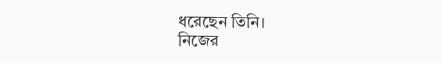ধরেছেন তিনি।
নিজের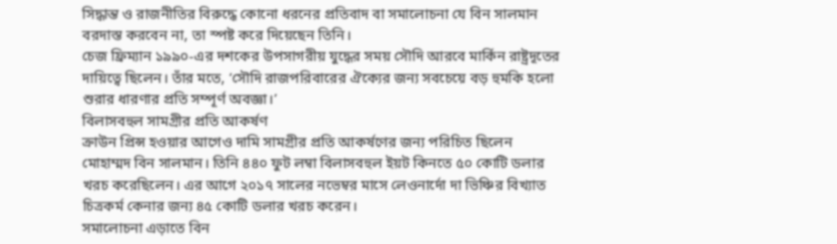সিদ্ধান্ত ও রাজনীতির বিরুদ্ধে কোনো ধরনের প্রতিবাদ বা সমালোচনা যে বিন সালমান বরদাস্ত করবেন না, তা স্পষ্ট করে দিয়েছেন তিনি।
চেজ ফ্রিম্যান ১৯৯০-এর দশকের উপসাগরীয় যুদ্ধের সময় সৌদি আরবে মার্কিন রাষ্ট্রদূতের দায়িত্বে ছিলেন। তাঁর মতে, ‘সৌদি রাজপরিবারের ঐক্যের জন্য সবচেয়ে বড় হুমকি হলো শুরার ধারণার প্রতি সম্পূর্ণ অবজ্ঞা।’
বিলাসবহুল সামগ্রীর প্রতি আকর্ষণ
ক্রাউন প্রিন্স হওয়ার আগেও দামি সামগ্রীর প্রতি আকর্ষণের জন্য পরিচিত ছিলেন মোহাম্মদ বিন সালমান। তিনি ৪৪০ ফুট লম্বা বিলাসবহুল ইয়ট কিনতে ৫০ কোটি ডলার খরচ করেছিলেন। এর আগে ২০১৭ সালের নভেম্বর মাসে লেওনার্দো দা ভিঞ্চির বিখ্যাত চিত্রকর্ম কেনার জন্য ৪৫ কোটি ডলার খরচ করেন।
সমালোচনা এড়াতে বিন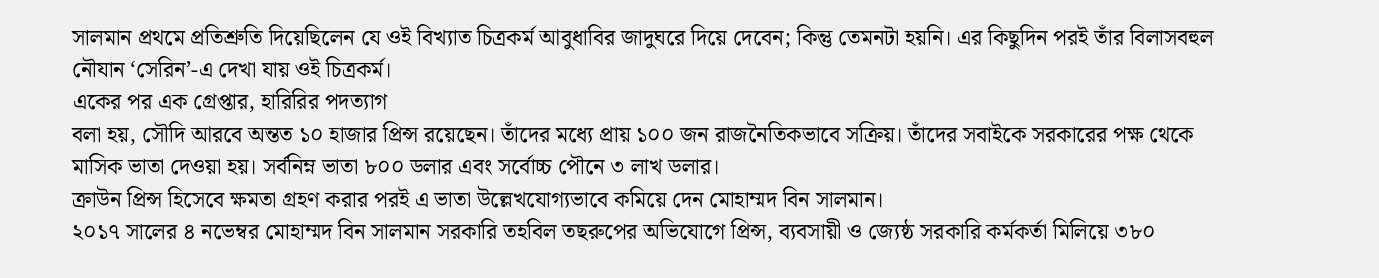সালমান প্রথমে প্রতিশ্রুতি দিয়েছিলেন যে ওই বিখ্যাত চিত্রকর্ম আবুধাবির জাদুঘরে দিয়ে দেবেন; কিন্তু তেমনটা হয়নি। এর কিছুদিন পরই তাঁর বিলাসবহুল নৌযান ‘সেরিন’-এ দেখা যায় ওই চিত্রকর্ম।
একের পর এক গ্রেপ্তার, হারিরির পদত্যাগ
বলা হয়, সৌদি আরবে অন্তত ১০ হাজার প্রিন্স রয়েছেন। তাঁদের মধ্যে প্রায় ১০০ জন রাজনৈতিকভাবে সক্রিয়। তাঁদের সবাইকে সরকারের পক্ষ থেকে মাসিক ভাতা দেওয়া হয়। সর্বনিম্ন ভাতা ৮০০ ডলার এবং সর্বোচ্চ পৌনে ৩ লাখ ডলার।
ক্রাউন প্রিন্স হিসেবে ক্ষমতা গ্রহণ করার পরই এ ভাতা উল্লেখযোগ্যভাবে কমিয়ে দেন মোহাম্মদ বিন সালমান।
২০১৭ সালের ৪ নভেম্বর মোহাম্মদ বিন সালমান সরকারি তহবিল তছরুপের অভিযোগে প্রিন্স, ব্যবসায়ী ও জ্যেষ্ঠ সরকারি কর্মকর্তা মিলিয়ে ৩৮০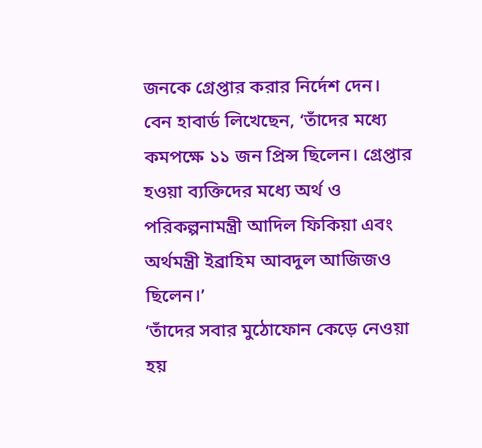জনকে গ্রেপ্তার করার নির্দেশ দেন।
বেন হাবার্ড লিখেছেন, ‘তাঁদের মধ্যে কমপক্ষে ১১ জন প্রিন্স ছিলেন। গ্রেপ্তার হওয়া ব্যক্তিদের মধ্যে অর্থ ও পরিকল্পনামন্ত্রী আদিল ফিকিয়া এবং অর্থমন্ত্রী ইব্রাহিম আবদুল আজিজও ছিলেন।’
‘তাঁদের সবার মুঠোফোন কেড়ে নেওয়া হয়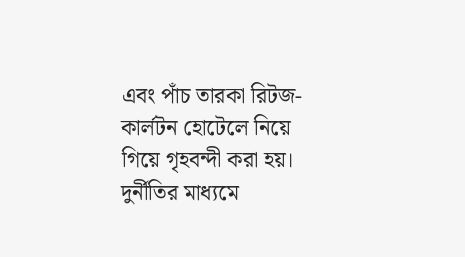এবং পাঁচ তারকা রিটজ-কার্লটন হোটেলে নিয়ে গিয়ে গৃহবন্দী করা হয়। দুর্নীতির মাধ্যমে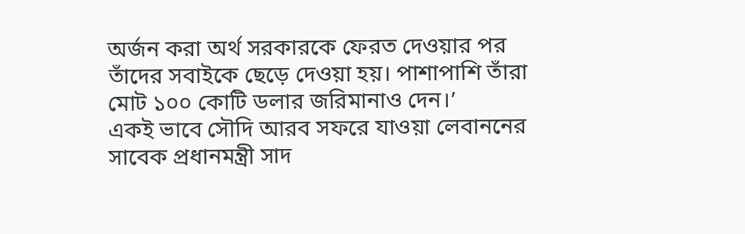অর্জন করা অর্থ সরকারকে ফেরত দেওয়ার পর তাঁদের সবাইকে ছেড়ে দেওয়া হয়। পাশাপাশি তাঁরা মোট ১০০ কোটি ডলার জরিমানাও দেন।’
একই ভাবে সৌদি আরব সফরে যাওয়া লেবাননের সাবেক প্রধানমন্ত্রী সাদ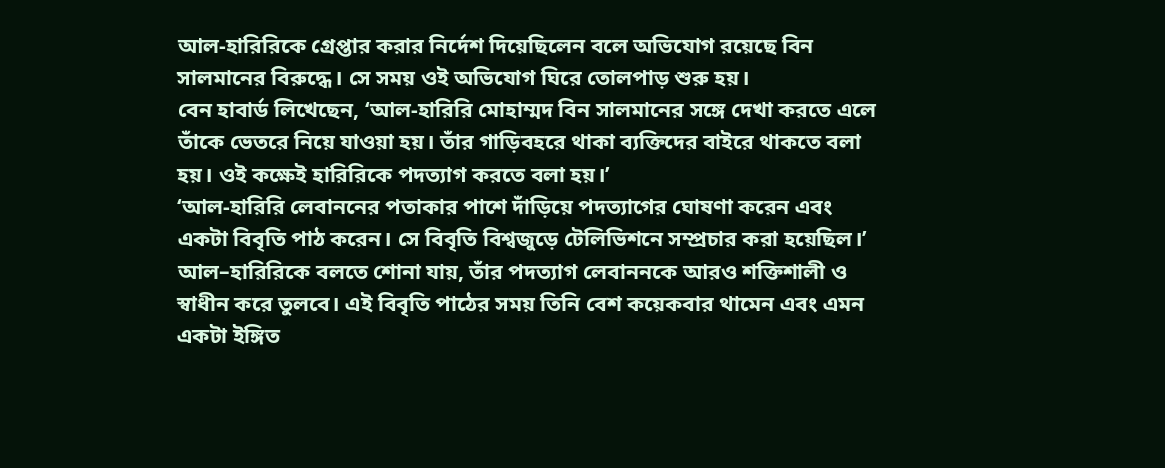আল-হারিরিকে গ্রেপ্তার করার নির্দেশ দিয়েছিলেন বলে অভিযোগ রয়েছে বিন সালমানের বিরুদ্ধে। সে সময় ওই অভিযোগ ঘিরে তোলপাড় শুরু হয়।
বেন হাবার্ড লিখেছেন, ‘আল-হারিরি মোহাম্মদ বিন সালমানের সঙ্গে দেখা করতে এলে তাঁকে ভেতরে নিয়ে যাওয়া হয়। তাঁর গাড়িবহরে থাকা ব্যক্তিদের বাইরে থাকতে বলা হয়। ওই কক্ষেই হারিরিকে পদত্যাগ করতে বলা হয়।’
‘আল-হারিরি লেবাননের পতাকার পাশে দাঁড়িয়ে পদত্যাগের ঘোষণা করেন এবং একটা বিবৃতি পাঠ করেন। সে বিবৃতি বিশ্বজুড়ে টেলিভিশনে সম্প্রচার করা হয়েছিল।’
আল–হারিরিকে বলতে শোনা যায়, তাঁর পদত্যাগ লেবাননকে আরও শক্তিশালী ও স্বাধীন করে তুলবে। এই বিবৃতি পাঠের সময় তিনি বেশ কয়েকবার থামেন এবং এমন একটা ইঙ্গিত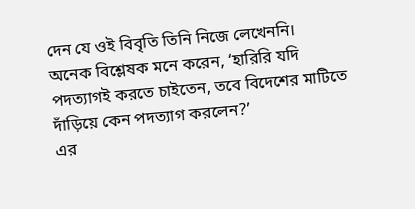দেন যে ওই বিবৃতি তিনি নিজে লেখেননি।
অনেক বিশ্লেষক মনে করেন, ‘হারিরি যদি পদত্যাগই করতে চাইতেন, তবে বিদেশের মাটিতে দাঁড়িয়ে কেন পদত্যাগ করলেন?’
এর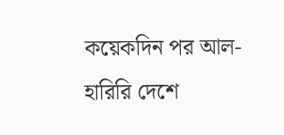কয়েকদিন পর আল-হারিরি দেশে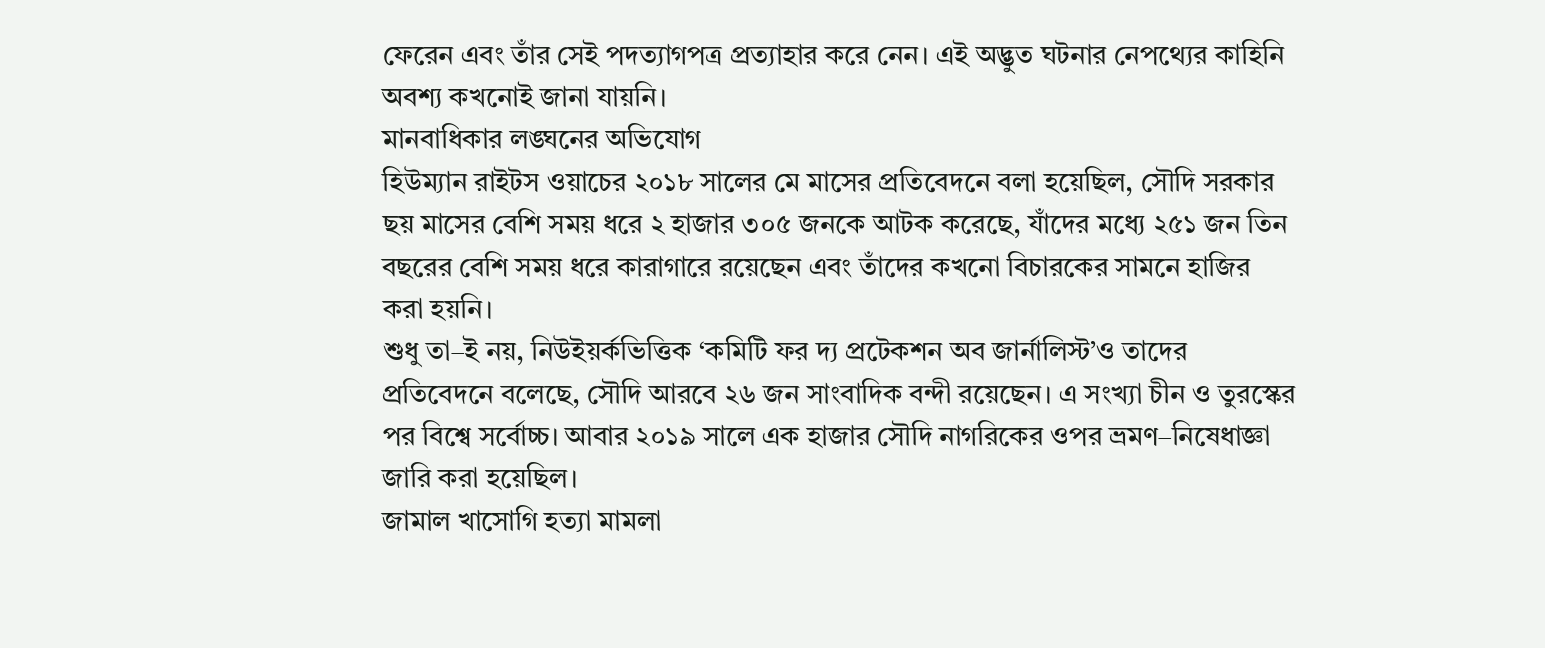ফেরেন এবং তাঁর সেই পদত্যাগপত্র প্রত্যাহার করে নেন। এই অদ্ভুত ঘটনার নেপথ্যের কাহিনি অবশ্য কখনোই জানা যায়নি।
মানবাধিকার লঙ্ঘনের অভিযোগ
হিউম্যান রাইটস ওয়াচের ২০১৮ সালের মে মাসের প্রতিবেদনে বলা হয়েছিল, সৌদি সরকার ছয় মাসের বেশি সময় ধরে ২ হাজার ৩০৫ জনকে আটক করেছে, যাঁদের মধ্যে ২৫১ জন তিন বছরের বেশি সময় ধরে কারাগারে রয়েছেন এবং তাঁদের কখনো বিচারকের সামনে হাজির করা হয়নি।
শুধু তা–ই নয়, নিউইয়র্কভিত্তিক ‘কমিটি ফর দ্য প্রটেকশন অব জার্নালিস্ট’ও তাদের প্রতিবেদনে বলেছে, সৌদি আরবে ২৬ জন সাংবাদিক বন্দী রয়েছেন। এ সংখ্যা চীন ও তুরস্কের পর বিশ্বে সর্বোচ্চ। আবার ২০১৯ সালে এক হাজার সৌদি নাগরিকের ওপর ভ্রমণ–নিষেধাজ্ঞা জারি করা হয়েছিল।
জামাল খাসোগি হত্যা মামলা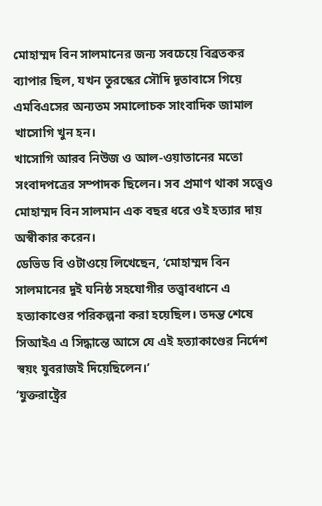মোহাম্মদ বিন সালমানের জন্য সবচেয়ে বিব্রতকর ব্যাপার ছিল, যখন তুরস্কের সৌদি দূতাবাসে গিয়ে এমবিএসের অন্যতম সমালোচক সাংবাদিক জামাল খাসোগি খুন হন।
খাসোগি আরব নিউজ ও আল-ওয়াতানের মতো সংবাদপত্রের সম্পাদক ছিলেন। সব প্রমাণ থাকা সত্ত্বেও মোহাম্মদ বিন সালমান এক বছর ধরে ওই হত্যার দায় অস্বীকার করেন।
ডেভিড বি ওটাওয়ে লিখেছেন, ‘মোহাম্মদ বিন সালমানের দুই ঘনিষ্ঠ সহযোগীর তত্ত্বাবধানে এ হত্যাকাণ্ডের পরিকল্পনা করা হয়েছিল। তদন্ত শেষে সিআইএ এ সিদ্ধান্তে আসে যে এই হত্যাকাণ্ডের নির্দেশ স্বয়ং যুবরাজই দিয়েছিলেন।’
‘যুক্তরাষ্ট্রের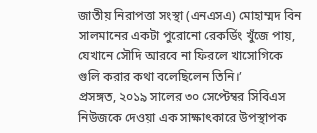জাতীয় নিরাপত্তা সংস্থা (এনএসএ) মোহাম্মদ বিন সালমানের একটা পুরোনো রেকর্ডিং খুঁজে পায়, যেখানে সৌদি আরবে না ফিরলে খাসোগিকে গুলি করার কথা বলেছিলেন তিনি।’
প্রসঙ্গত, ২০১৯ সালের ৩০ সেপ্টেম্বর সিবিএস নিউজকে দেওয়া এক সাক্ষাৎকারে উপস্থাপক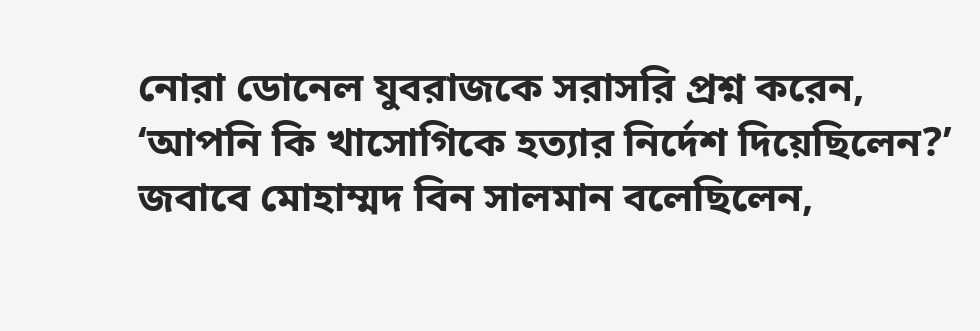নোরা ডোনেল যুবরাজকে সরাসরি প্রশ্ন করেন, ‘আপনি কি খাসোগিকে হত্যার নির্দেশ দিয়েছিলেন?’
জবাবে মোহাম্মদ বিন সালমান বলেছিলেন,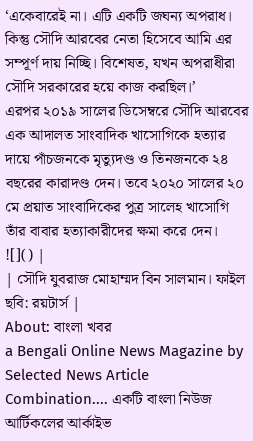‘একেবারেই না। এটি একটি জঘন্য অপরাধ। কিন্তু সৌদি আরবের নেতা হিসেবে আমি এর সম্পূর্ণ দায় নিচ্ছি। বিশেষত, যখন অপরাধীরা সৌদি সরকারের হয়ে কাজ করছিল।’
এরপর ২০১৯ সালের ডিসেম্বরে সৌদি আরবের এক আদালত সাংবাদিক খাসোগিকে হত্যার দায়ে পাঁচজনকে মৃত্যুদণ্ড ও তিনজনকে ২৪ বছরের কারাদণ্ড দেন। তবে ২০২০ সালের ২০ মে প্রয়াত সাংবাদিকের পুত্র সালেহ খাসোগি তাঁর বাবার হত্যাকারীদের ক্ষমা করে দেন।
![]() |
| সৌদি যুবরাজ মোহাম্মদ বিন সালমান। ফাইল ছবি: রয়টার্স |
About: বাংলা খবর
a Bengali Online News Magazine by Selected News Article Combination.... একটি বাংলা নিউজ আর্টিকলের আর্কাইভ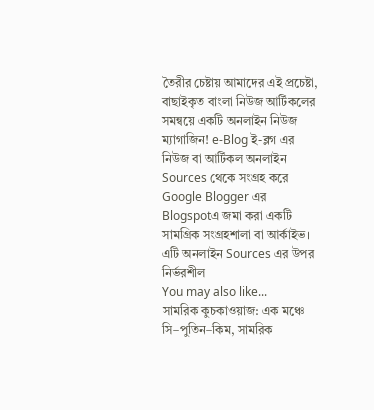তৈরীর চেষ্টায় আমাদের এই প্রচেষ্টা, বাছাইকৃত বাংলা নিউজ আর্টিকলের সমন্বয়ে একটি অনলাইন নিউজ ম্যাগাজিন! e-Blog ই-ব্লগ এর নিউজ বা আর্টিকল অনলাইন Sources থেকে সংগ্রহ করে Google Blogger এর Blogspotএ জমা করা একটি সামগ্রিক সংগ্রহশালা বা আর্কাইভ। এটি অনলাইন Sources এর উপর নির্ভরশীল
You may also like...
সামরিক কুচকাওয়াজ: এক মঞ্চে সি–পুতিন–কিম, সামরিক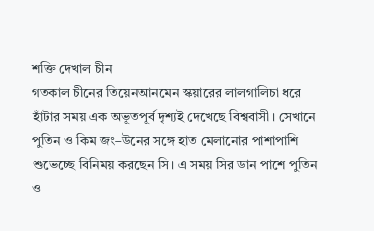শক্তি দেখাল চীন
গতকাল চীনের তিয়েনআনমেন স্কয়ারের লালগালিচা ধরে হাঁটার সময় এক অভূতপূর্ব দৃশ্যই দেখেছে বিশ্ববাসী। সেখানে পুতিন ও কিম জং–উনের সঙ্গে হাত মেলানোর পাশাপাশি শুভেচ্ছে বিনিময় করছেন সি। এ সময় সির ডান পাশে পুতিন ও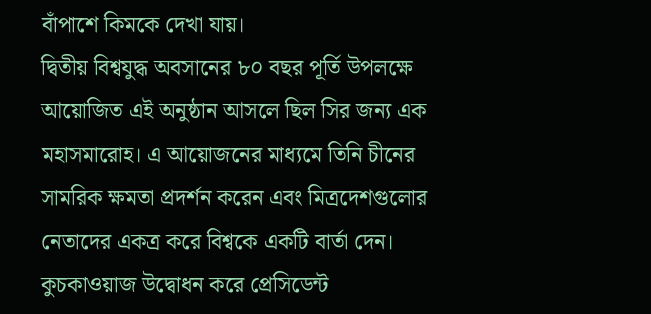বাঁপাশে কিমকে দেখা যায়।
দ্বিতীয় বিশ্বযুদ্ধ অবসানের ৮০ বছর পূর্তি উপলক্ষে আয়োজিত এই অনুষ্ঠান আসলে ছিল সির জন্য এক মহাসমারোহ। এ আয়োজনের মাধ্যমে তিনি চীনের সামরিক ক্ষমতা প্রদর্শন করেন এবং মিত্রদেশগুলোর নেতাদের একত্র করে বিশ্বকে একটি বার্তা দেন।
কুচকাওয়াজ উদ্বোধন করে প্রেসিডেন্ট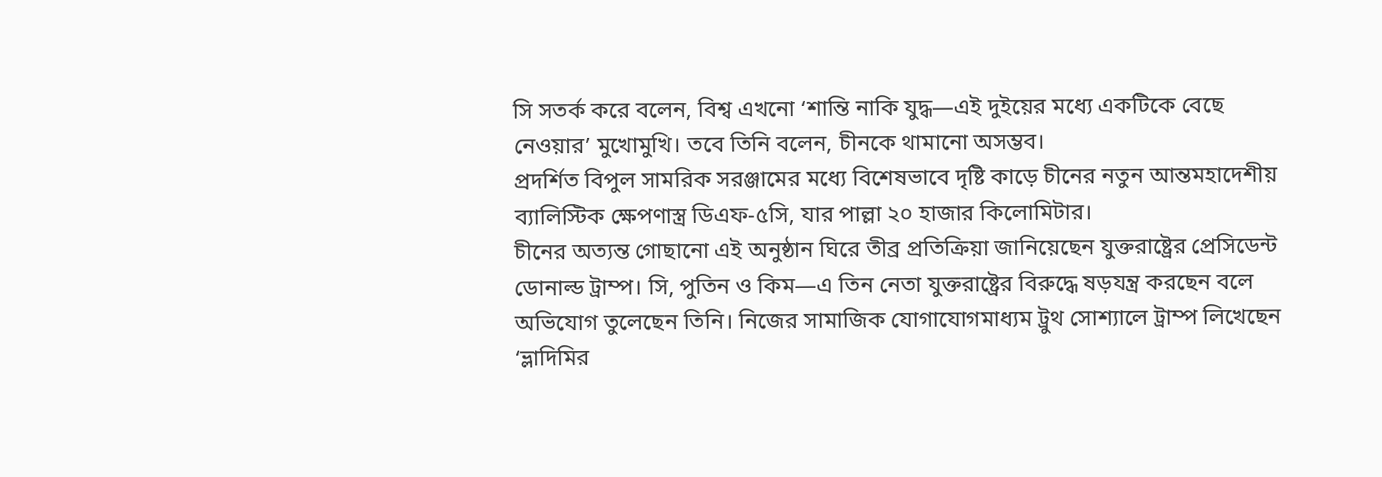সি সতর্ক করে বলেন, বিশ্ব এখনো ‘শান্তি নাকি যুদ্ধ—এই দুইয়ের মধ্যে একটিকে বেছে নেওয়ার’ মুখোমুখি। তবে তিনি বলেন, চীনকে থামানো অসম্ভব।
প্রদর্শিত বিপুল সামরিক সরঞ্জামের মধ্যে বিশেষভাবে দৃষ্টি কাড়ে চীনের নতুন আন্তমহাদেশীয় ব্যালিস্টিক ক্ষেপণাস্ত্র ডিএফ-৫সি, যার পাল্লা ২০ হাজার কিলোমিটার।
চীনের অত্যন্ত গোছানো এই অনুষ্ঠান ঘিরে তীব্র প্রতিক্রিয়া জানিয়েছেন যুক্তরাষ্ট্রের প্রেসিডেন্ট ডোনাল্ড ট্রাম্প। সি, পুতিন ও কিম—এ তিন নেতা যুক্তরাষ্ট্রের বিরুদ্ধে ষড়যন্ত্র করছেন বলে অভিযোগ তুলেছেন তিনি। নিজের সামাজিক যোগাযোগমাধ্যম ট্রুথ সোশ্যালে ট্রাম্প লিখেছেন ‘ভ্লাদিমির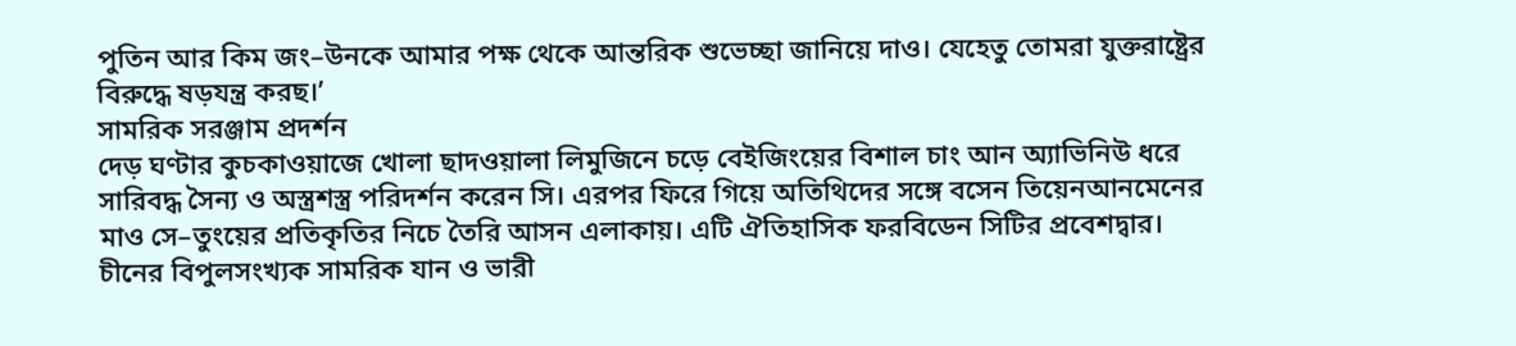পুতিন আর কিম জং–উনকে আমার পক্ষ থেকে আন্তরিক শুভেচ্ছা জানিয়ে দাও। যেহেতু তোমরা যুক্তরাষ্ট্রের বিরুদ্ধে ষড়যন্ত্র করছ।’
সামরিক সরঞ্জাম প্রদর্শন
দেড় ঘণ্টার কুচকাওয়াজে খোলা ছাদওয়ালা লিমুজিনে চড়ে বেইজিংয়ের বিশাল চাং আন অ্যাভিনিউ ধরে সারিবদ্ধ সৈন্য ও অস্ত্রশস্ত্র পরিদর্শন করেন সি। এরপর ফিরে গিয়ে অতিথিদের সঙ্গে বসেন তিয়েনআনমেনের মাও সে–তুংয়ের প্রতিকৃতির নিচে তৈরি আসন এলাকায়। এটি ঐতিহাসিক ফরবিডেন সিটির প্রবেশদ্বার।
চীনের বিপুলসংখ্যক সামরিক যান ও ভারী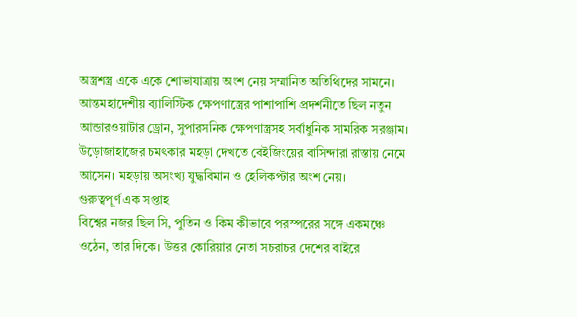অস্ত্রশস্ত্র একে একে শোভাযাত্রায় অংশ নেয় সম্মানিত অতিথিদের সামনে। আন্তমহাদেশীয় ব্যালিস্টিক ক্ষেপণাস্ত্রের পাশাপাশি প্রদর্শনীতে ছিল নতুন আন্ডারওয়াটার ড্রোন, সুপারসনিক ক্ষেপণাস্ত্রসহ সর্বাধুনিক সামরিক সরঞ্জাম।
উড়োজাহাজের চমৎকার মহড়া দেখতে বেইজিংয়ের বাসিন্দারা রাস্তায় নেমে আসেন। মহড়ায় অসংখ্য যুদ্ধবিমান ও হেলিকপ্টার অংশ নেয়।
গুরুত্বপূর্ণ এক সপ্তাহ
বিশ্বের নজর ছিল সি, পুতিন ও কিম কীভাবে পরস্পরের সঙ্গে একমঞ্চে ওঠেন, তার দিকে। উত্তর কোরিয়ার নেতা সচরাচর দেশের বাইরে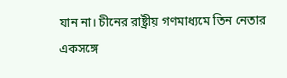যান না। চীনের রাষ্ট্রীয় গণমাধ্যমে তিন নেতার একসঙ্গে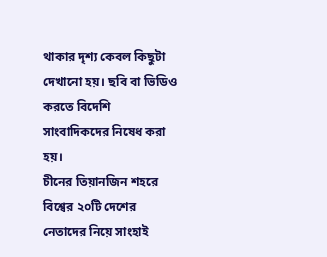থাকার দৃশ্য কেবল কিছুটা দেখানো হয়। ছবি বা ভিডিও করতে বিদেশি সাংবাদিকদের নিষেধ করা হয়।
চীনের তিয়ানজিন শহরে বিশ্বের ২০টি দেশের নেতাদের নিয়ে সাংহাই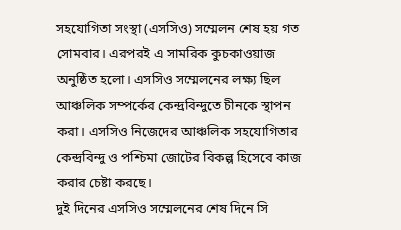সহযোগিতা সংস্থা (এসসিও) সম্মেলন শেষ হয় গত সোমবার। এরপরই এ সামরিক কুচকাওয়াজ অনুষ্ঠিত হলো। এসসিও সম্মেলনের লক্ষ্য ছিল আঞ্চলিক সম্পর্কের কেন্দ্রবিন্দুতে চীনকে স্থাপন করা। এসসিও নিজেদের আঞ্চলিক সহযোগিতার কেন্দ্রবিন্দু ও পশ্চিমা জোটের বিকল্প হিসেবে কাজ করার চেষ্টা করছে।
দুই দিনের এসসিও সম্মেলনের শেষ দিনে সি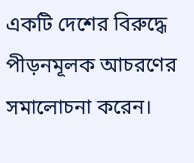একটি দেশের বিরুদ্ধে পীড়নমূলক আচরণের সমালোচনা করেন।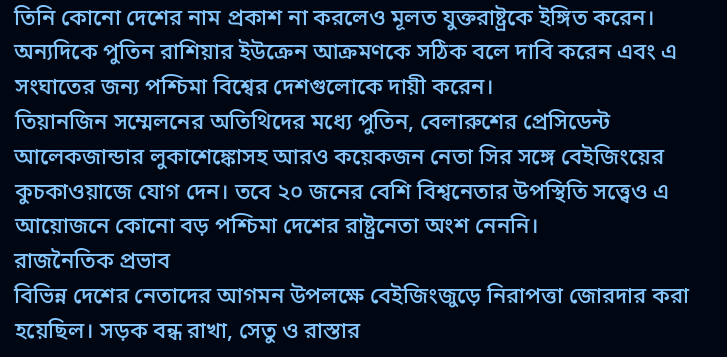তিনি কোনো দেশের নাম প্রকাশ না করলেও মূলত যুক্তরাষ্ট্রকে ইঙ্গিত করেন।
অন্যদিকে পুতিন রাশিয়ার ইউক্রেন আক্রমণকে সঠিক বলে দাবি করেন এবং এ সংঘাতের জন্য পশ্চিমা বিশ্বের দেশগুলোকে দায়ী করেন।
তিয়ানজিন সম্মেলনের অতিথিদের মধ্যে পুতিন, বেলারুশের প্রেসিডেন্ট আলেকজান্ডার লুকাশেঙ্কোসহ আরও কয়েকজন নেতা সির সঙ্গে বেইজিংয়ের কুচকাওয়াজে যোগ দেন। তবে ২০ জনের বেশি বিশ্বনেতার উপস্থিতি সত্ত্বেও এ আয়োজনে কোনো বড় পশ্চিমা দেশের রাষ্ট্রনেতা অংশ নেননি।
রাজনৈতিক প্রভাব
বিভিন্ন দেশের নেতাদের আগমন উপলক্ষে বেইজিংজুড়ে নিরাপত্তা জোরদার করা হয়েছিল। সড়ক বন্ধ রাখা, সেতু ও রাস্তার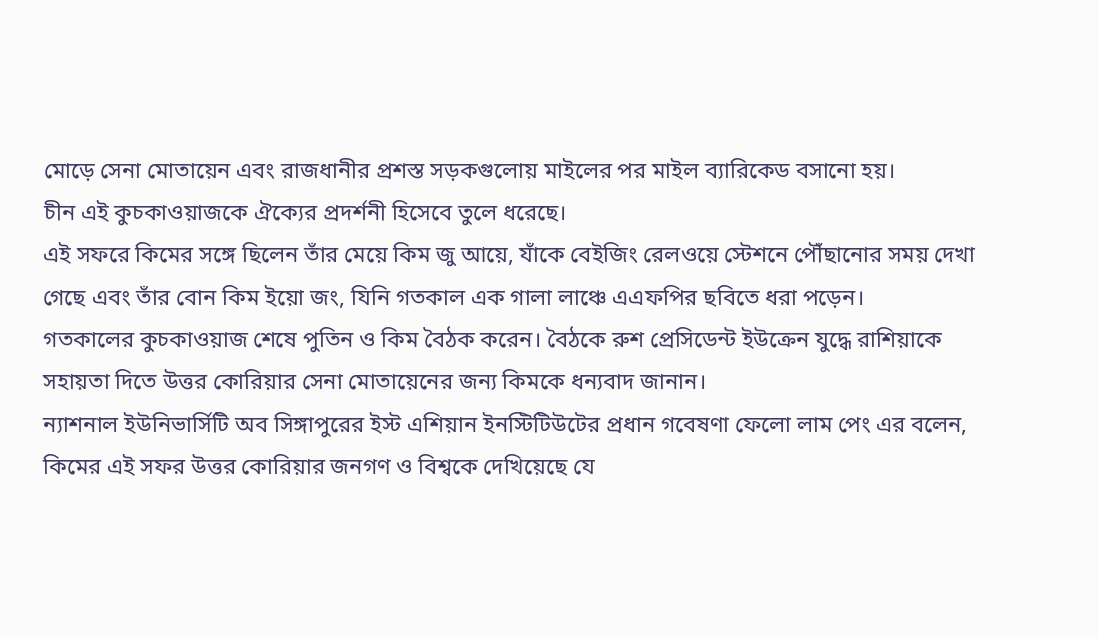মোড়ে সেনা মোতায়েন এবং রাজধানীর প্রশস্ত সড়কগুলোয় মাইলের পর মাইল ব্যারিকেড বসানো হয়।
চীন এই কুচকাওয়াজকে ঐক্যের প্রদর্শনী হিসেবে তুলে ধরেছে।
এই সফরে কিমের সঙ্গে ছিলেন তাঁর মেয়ে কিম জু আয়ে, যাঁকে বেইজিং রেলওয়ে স্টেশনে পৌঁছানোর সময় দেখা গেছে এবং তাঁর বোন কিম ইয়ো জং, যিনি গতকাল এক গালা লাঞ্চে এএফপির ছবিতে ধরা পড়েন।
গতকালের কুচকাওয়াজ শেষে পুতিন ও কিম বৈঠক করেন। বৈঠকে রুশ প্রেসিডেন্ট ইউক্রেন যুদ্ধে রাশিয়াকে সহায়তা দিতে উত্তর কোরিয়ার সেনা মোতায়েনের জন্য কিমকে ধন্যবাদ জানান।
ন্যাশনাল ইউনিভার্সিটি অব সিঙ্গাপুরের ইস্ট এশিয়ান ইনস্টিটিউটের প্রধান গবেষণা ফেলো লাম পেং এর বলেন, কিমের এই সফর উত্তর কোরিয়ার জনগণ ও বিশ্বকে দেখিয়েছে যে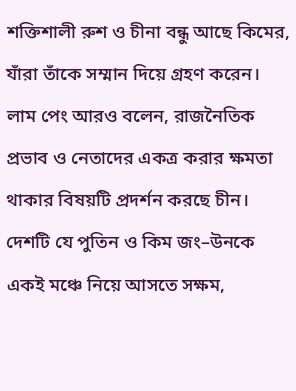শক্তিশালী রুশ ও চীনা বন্ধু আছে কিমের, যাঁরা তাঁকে সম্মান দিয়ে গ্রহণ করেন।
লাম পেং আরও বলেন, রাজনৈতিক প্রভাব ও নেতাদের একত্র করার ক্ষমতা থাকার বিষয়টি প্রদর্শন করছে চীন। দেশটি যে পুতিন ও কিম জং–উনকে একই মঞ্চে নিয়ে আসতে সক্ষম,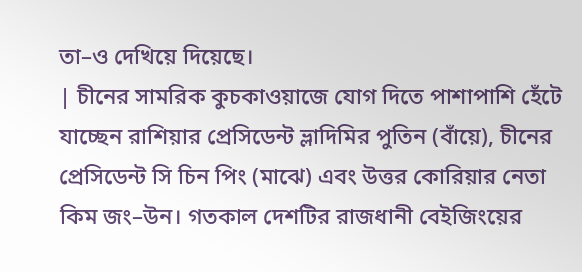তা–ও দেখিয়ে দিয়েছে।
| চীনের সামরিক কুচকাওয়াজে যোগ দিতে পাশাপাশি হেঁটে যাচ্ছেন রাশিয়ার প্রেসিডেন্ট ভ্লাদিমির পুতিন (বাঁয়ে), চীনের প্রেসিডেন্ট সি চিন পিং (মাঝে) এবং উত্তর কোরিয়ার নেতা কিম জং–উন। গতকাল দেশটির রাজধানী বেইজিংয়ের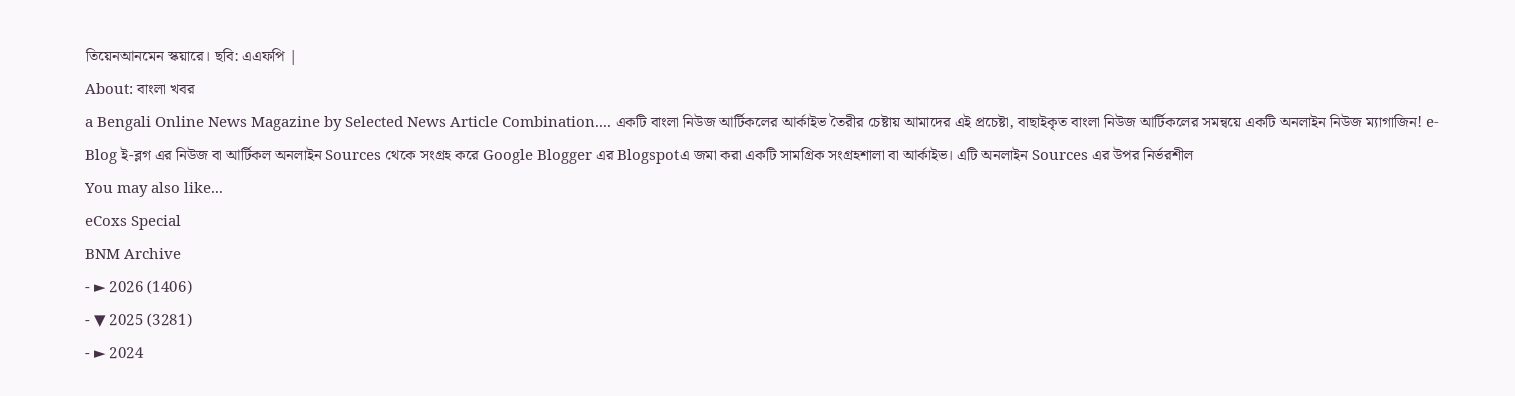তিয়েনআনমেন স্কয়ারে। ছবি: এএফপি |
About: বাংলা খবর
a Bengali Online News Magazine by Selected News Article Combination.... একটি বাংলা নিউজ আর্টিকলের আর্কাইভ তৈরীর চেষ্টায় আমাদের এই প্রচেষ্টা, বাছাইকৃত বাংলা নিউজ আর্টিকলের সমন্বয়ে একটি অনলাইন নিউজ ম্যাগাজিন! e-Blog ই-ব্লগ এর নিউজ বা আর্টিকল অনলাইন Sources থেকে সংগ্রহ করে Google Blogger এর Blogspotএ জমা করা একটি সামগ্রিক সংগ্রহশালা বা আর্কাইভ। এটি অনলাইন Sources এর উপর নির্ভরশীল
You may also like...
eCoxs Special
BNM Archive
- ► 2026 (1406)
- ▼ 2025 (3281)
- ► 2024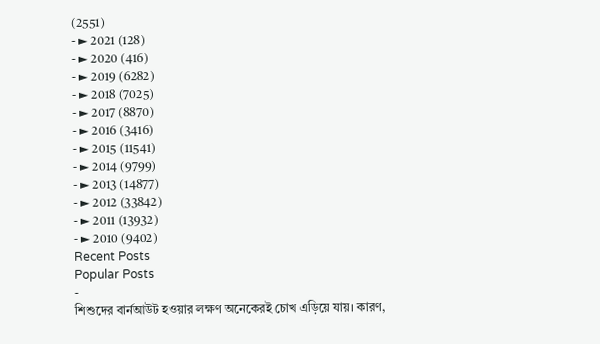(2551)
- ► 2021 (128)
- ► 2020 (416)
- ► 2019 (6282)
- ► 2018 (7025)
- ► 2017 (8870)
- ► 2016 (3416)
- ► 2015 (11541)
- ► 2014 (9799)
- ► 2013 (14877)
- ► 2012 (33842)
- ► 2011 (13932)
- ► 2010 (9402)
Recent Posts
Popular Posts
-
শিশুদের বার্নআউট হওয়ার লক্ষণ অনেকেরই চোখ এড়িয়ে যায়। কারণ,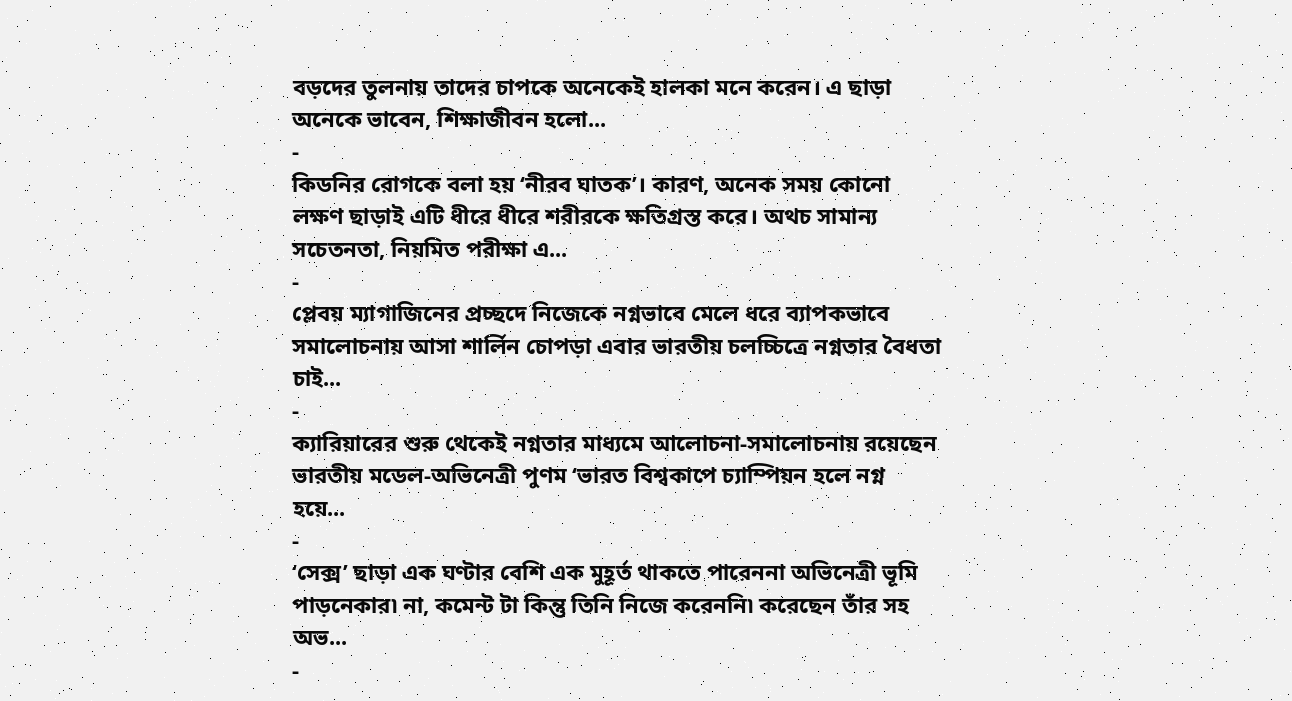বড়দের তুলনায় তাদের চাপকে অনেকেই হালকা মনে করেন। এ ছাড়া অনেকে ভাবেন, শিক্ষাজীবন হলো...
-
কিডনির রোগকে বলা হয় ‘নীরব ঘাতক’। কারণ, অনেক সময় কোনো লক্ষণ ছাড়াই এটি ধীরে ধীরে শরীরকে ক্ষতিগ্রস্ত করে। অথচ সামান্য সচেতনতা, নিয়মিত পরীক্ষা এ...
-
প্লেবয় ম্যাগাজিনের প্রচ্ছদে নিজেকে নগ্নভাবে মেলে ধরে ব্যাপকভাবে সমালোচনায় আসা শার্লিন চোপড়া এবার ভারতীয় চলচ্চিত্রে নগ্নতার বৈধতা চাই...
-
ক্যারিয়ারের শুরু থেকেই নগ্নতার মাধ্যমে আলোচনা-সমালোচনায় রয়েছেন ভারতীয় মডেল-অভিনেত্রী পুণম ‘ভারত বিশ্বকাপে চ্যাম্পিয়ন হলে নগ্ন হয়ে...
-
‘সেক্স’ ছাড়া এক ঘণ্টার বেশি এক মুহূর্ত থাকতে পারেননা অভিনেত্রী ভূমি পাড়নেকার৷ না, কমেন্ট টা কিন্তু তিনি নিজে করেননি৷ করেছেন তাঁর সহ অভ...
-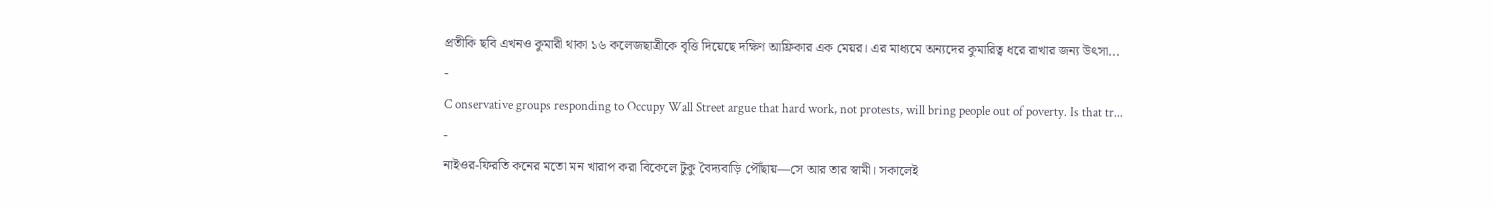প্রতীকি ছবি এখনও কুমারী থাকা ১৬ কলেজছাত্রীকে বৃত্তি দিয়েছে দক্ষিণ আফ্রিকার এক মেয়র। এর মাধ্যমে অন্যদের কুমারিত্ব ধরে রাখার জন্য উৎসা...
-
C onservative groups responding to Occupy Wall Street argue that hard work, not protests, will bring people out of poverty. Is that tr...
-
নাইওর-ফিরতি কনের মতো মন খারাপ করা বিকেলে টুকু বৈদ্যবাড়ি পৌঁছায়—সে আর তার স্বামী। সকালেই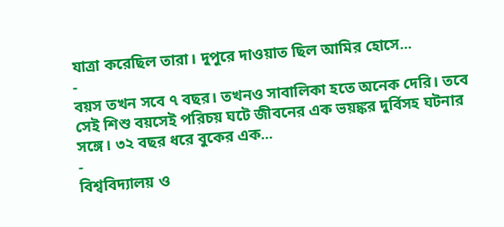যাত্রা করেছিল তারা। দুপুরে দাওয়াত ছিল আমির হোসে...
-
বয়স তখন সবে ৭ বছর। তখনও সাবালিকা হতে অনেক দেরি। তবে সেই শিশু বয়সেই পরিচয় ঘটে জীবনের এক ভয়ঙ্কর দুর্বিসহ ঘটনার সঙ্গে। ৩২ বছর ধরে বুকের এক...
-
বিশ্ববিদ্যালয় ও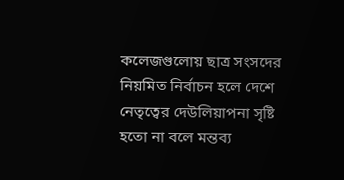কলেজগুলোয় ছাত্র সংসদের নিয়মিত নির্বাচন হলে দেশে নেতৃত্বের দেউলিয়াপনা সৃষ্টি হতো না বলে মন্তব্য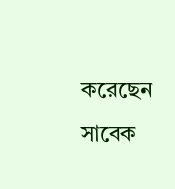করেছেন সাবেক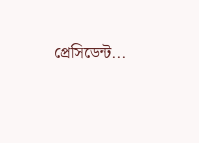প্রেসিডেন্ট...